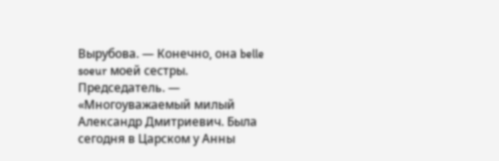Вырубова. — Конечно, она belle soeur моей сестры.
Председатель. — «Многоуважаемый милый Александр Дмитриевич. Была сегодня в Царском у Анны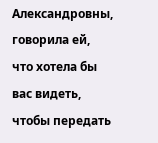Александровны, говорила ей, что хотела бы вас видеть, чтобы передать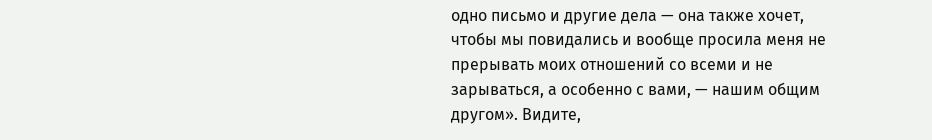одно письмо и другие дела — она также хочет, чтобы мы повидались и вообще просила меня не прерывать моих отношений со всеми и не зарываться, а особенно с вами, — нашим общим другом». Видите,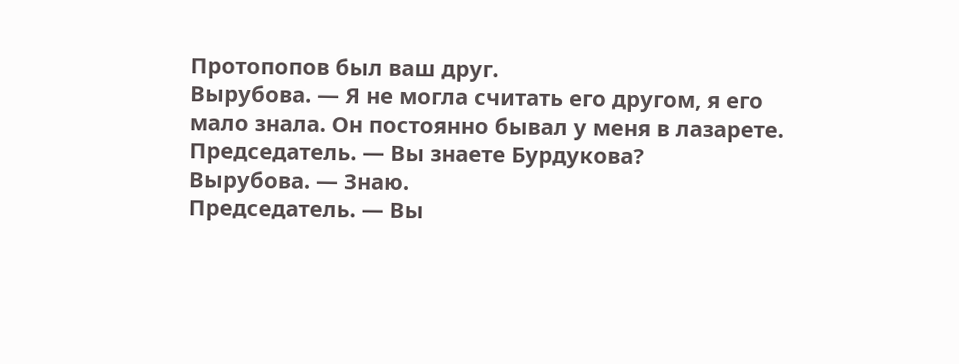Протопопов был ваш друг.
Вырубова. — Я не могла считать его другом, я его мало знала. Он постоянно бывал у меня в лазарете.
Председатель. — Вы знаете Бурдукова?
Вырубова. — Знаю.
Председатель. — Вы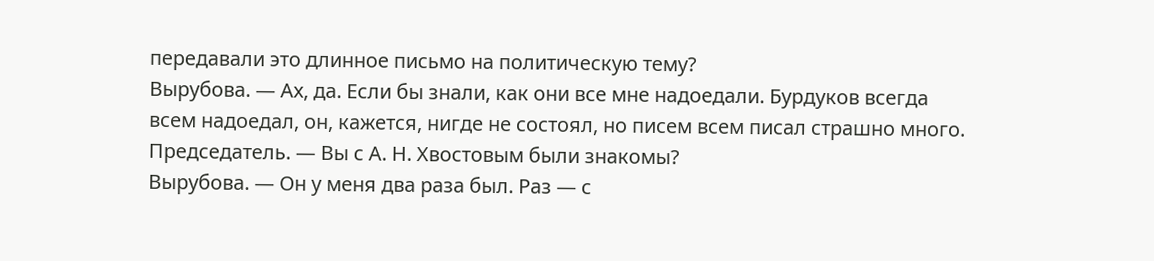передавали это длинное письмо на политическую тему?
Вырубова. — Ах, да. Если бы знали, как они все мне надоедали. Бурдуков всегда всем надоедал, он, кажется, нигде не состоял, но писем всем писал страшно много.
Председатель. — Вы с А. Н. Хвостовым были знакомы?
Вырубова. — Он у меня два раза был. Раз — с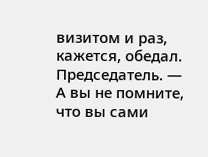визитом и раз, кажется, обедал.
Председатель. — А вы не помните, что вы сами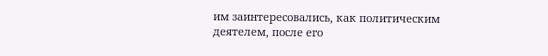им заинтересовались, как политическим деятелем, после его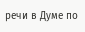речи в Думе по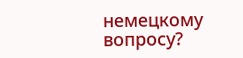немецкому вопросу?